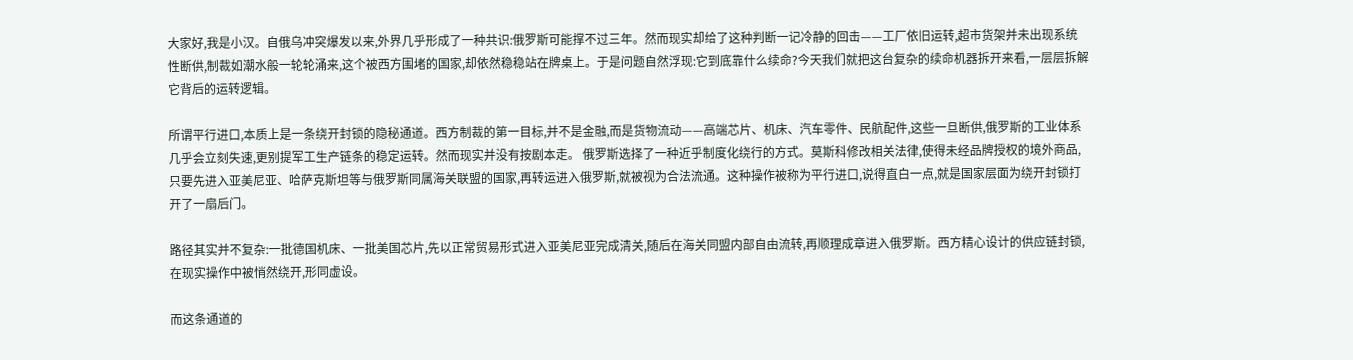大家好,我是小汉。自俄乌冲突爆发以来,外界几乎形成了一种共识:俄罗斯可能撑不过三年。然而现实却给了这种判断一记冷静的回击——工厂依旧运转,超市货架并未出现系统性断供,制裁如潮水般一轮轮涌来,这个被西方围堵的国家,却依然稳稳站在牌桌上。于是问题自然浮现:它到底靠什么续命?今天我们就把这台复杂的续命机器拆开来看,一层层拆解它背后的运转逻辑。

所谓平行进口,本质上是一条绕开封锁的隐秘通道。西方制裁的第一目标,并不是金融,而是货物流动——高端芯片、机床、汽车零件、民航配件,这些一旦断供,俄罗斯的工业体系几乎会立刻失速,更别提军工生产链条的稳定运转。然而现实并没有按剧本走。 俄罗斯选择了一种近乎制度化绕行的方式。莫斯科修改相关法律,使得未经品牌授权的境外商品,只要先进入亚美尼亚、哈萨克斯坦等与俄罗斯同属海关联盟的国家,再转运进入俄罗斯,就被视为合法流通。这种操作被称为平行进口,说得直白一点,就是国家层面为绕开封锁打开了一扇后门。

路径其实并不复杂:一批德国机床、一批美国芯片,先以正常贸易形式进入亚美尼亚完成清关,随后在海关同盟内部自由流转,再顺理成章进入俄罗斯。西方精心设计的供应链封锁,在现实操作中被悄然绕开,形同虚设。

而这条通道的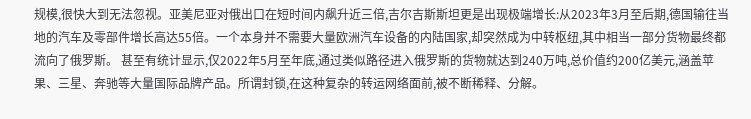规模,很快大到无法忽视。亚美尼亚对俄出口在短时间内飙升近三倍,吉尔吉斯斯坦更是出现极端增长:从2023年3月至后期,德国输往当地的汽车及零部件增长高达55倍。一个本身并不需要大量欧洲汽车设备的内陆国家,却突然成为中转枢纽,其中相当一部分货物最终都流向了俄罗斯。 甚至有统计显示,仅2022年5月至年底,通过类似路径进入俄罗斯的货物就达到240万吨,总价值约200亿美元,涵盖苹果、三星、奔驰等大量国际品牌产品。所谓封锁,在这种复杂的转运网络面前,被不断稀释、分解。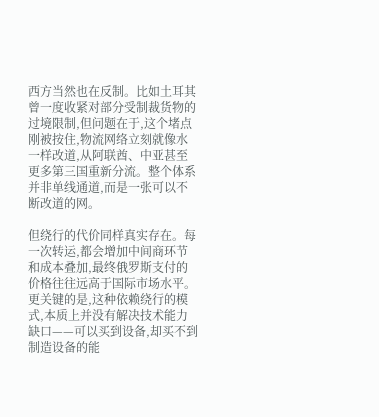西方当然也在反制。比如土耳其曾一度收紧对部分受制裁货物的过境限制,但问题在于,这个堵点刚被按住,物流网络立刻就像水一样改道,从阿联酋、中亚甚至更多第三国重新分流。整个体系并非单线通道,而是一张可以不断改道的网。

但绕行的代价同样真实存在。每一次转运,都会增加中间商环节和成本叠加,最终俄罗斯支付的价格往往远高于国际市场水平。更关键的是,这种依赖绕行的模式,本质上并没有解决技术能力缺口——可以买到设备,却买不到制造设备的能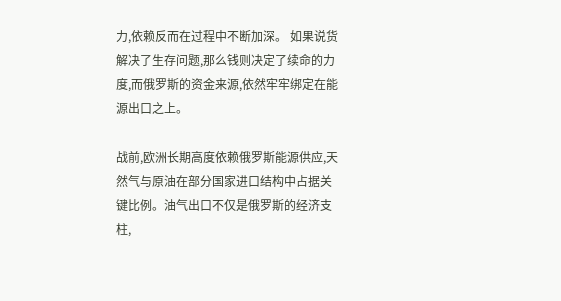力,依赖反而在过程中不断加深。 如果说货解决了生存问题,那么钱则决定了续命的力度,而俄罗斯的资金来源,依然牢牢绑定在能源出口之上。

战前,欧洲长期高度依赖俄罗斯能源供应,天然气与原油在部分国家进口结构中占据关键比例。油气出口不仅是俄罗斯的经济支柱,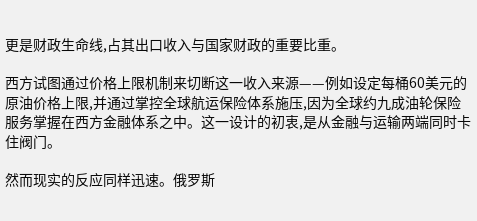更是财政生命线,占其出口收入与国家财政的重要比重。

西方试图通过价格上限机制来切断这一收入来源——例如设定每桶60美元的原油价格上限,并通过掌控全球航运保险体系施压,因为全球约九成油轮保险服务掌握在西方金融体系之中。这一设计的初衷,是从金融与运输两端同时卡住阀门。

然而现实的反应同样迅速。俄罗斯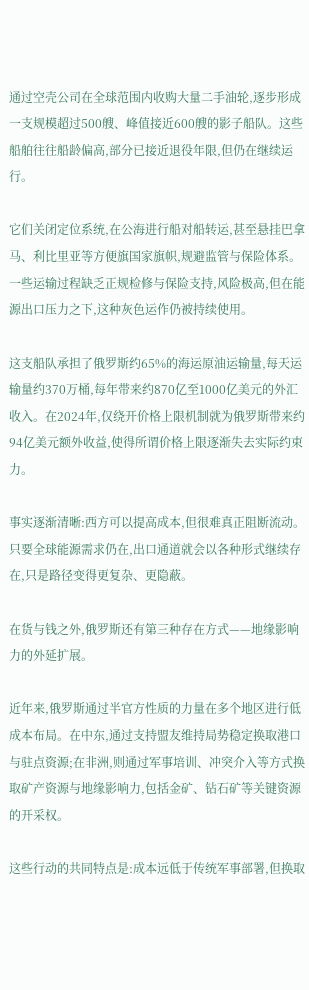通过空壳公司在全球范围内收购大量二手油轮,逐步形成一支规模超过500艘、峰值接近600艘的影子船队。这些船舶往往船龄偏高,部分已接近退役年限,但仍在继续运行。

它们关闭定位系统,在公海进行船对船转运,甚至悬挂巴拿马、利比里亚等方便旗国家旗帜,规避监管与保险体系。一些运输过程缺乏正规检修与保险支持,风险极高,但在能源出口压力之下,这种灰色运作仍被持续使用。

这支船队承担了俄罗斯约65%的海运原油运输量,每天运输量约370万桶,每年带来约870亿至1000亿美元的外汇收入。在2024年,仅绕开价格上限机制就为俄罗斯带来约94亿美元额外收益,使得所谓价格上限逐渐失去实际约束力。

事实逐渐清晰:西方可以提高成本,但很难真正阻断流动。只要全球能源需求仍在,出口通道就会以各种形式继续存在,只是路径变得更复杂、更隐蔽。

在货与钱之外,俄罗斯还有第三种存在方式——地缘影响力的外延扩展。

近年来,俄罗斯通过半官方性质的力量在多个地区进行低成本布局。在中东,通过支持盟友维持局势稳定换取港口与驻点资源;在非洲,则通过军事培训、冲突介入等方式换取矿产资源与地缘影响力,包括金矿、钻石矿等关键资源的开采权。

这些行动的共同特点是:成本远低于传统军事部署,但换取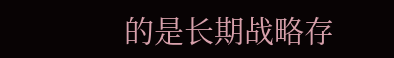的是长期战略存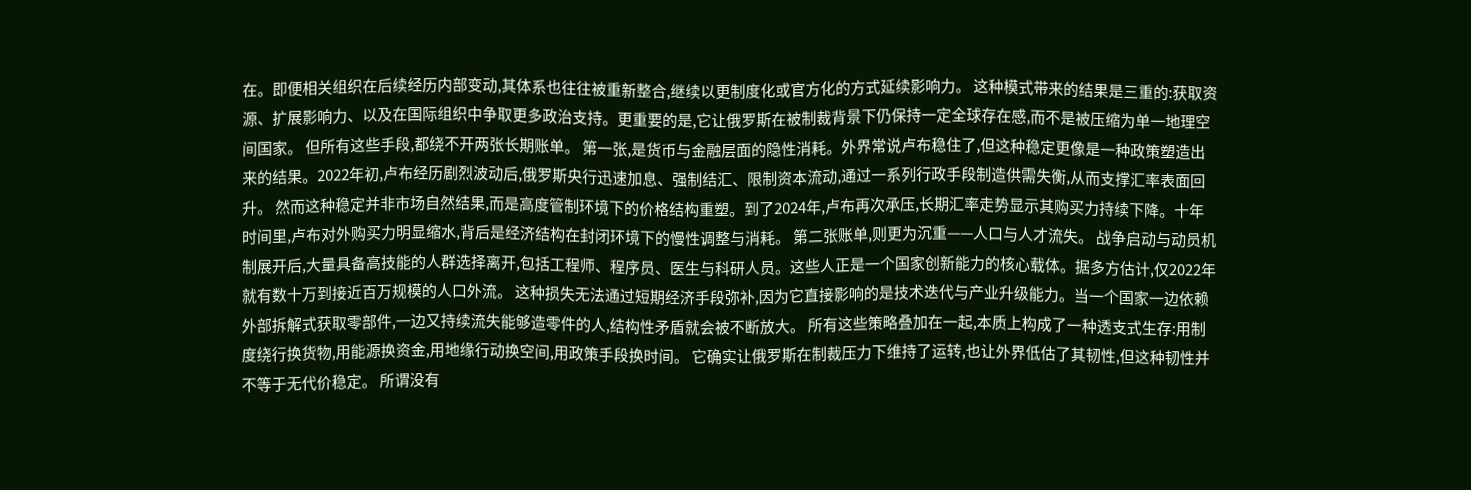在。即便相关组织在后续经历内部变动,其体系也往往被重新整合,继续以更制度化或官方化的方式延续影响力。 这种模式带来的结果是三重的:获取资源、扩展影响力、以及在国际组织中争取更多政治支持。更重要的是,它让俄罗斯在被制裁背景下仍保持一定全球存在感,而不是被压缩为单一地理空间国家。 但所有这些手段,都绕不开两张长期账单。 第一张,是货币与金融层面的隐性消耗。外界常说卢布稳住了,但这种稳定更像是一种政策塑造出来的结果。2022年初,卢布经历剧烈波动后,俄罗斯央行迅速加息、强制结汇、限制资本流动,通过一系列行政手段制造供需失衡,从而支撑汇率表面回升。 然而这种稳定并非市场自然结果,而是高度管制环境下的价格结构重塑。到了2024年,卢布再次承压,长期汇率走势显示其购买力持续下降。十年时间里,卢布对外购买力明显缩水,背后是经济结构在封闭环境下的慢性调整与消耗。 第二张账单,则更为沉重——人口与人才流失。 战争启动与动员机制展开后,大量具备高技能的人群选择离开,包括工程师、程序员、医生与科研人员。这些人正是一个国家创新能力的核心载体。据多方估计,仅2022年就有数十万到接近百万规模的人口外流。 这种损失无法通过短期经济手段弥补,因为它直接影响的是技术迭代与产业升级能力。当一个国家一边依赖外部拆解式获取零部件,一边又持续流失能够造零件的人,结构性矛盾就会被不断放大。 所有这些策略叠加在一起,本质上构成了一种透支式生存:用制度绕行换货物,用能源换资金,用地缘行动换空间,用政策手段换时间。 它确实让俄罗斯在制裁压力下维持了运转,也让外界低估了其韧性,但这种韧性并不等于无代价稳定。 所谓没有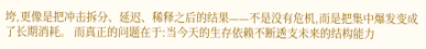垮,更像是把冲击拆分、延迟、稀释之后的结果——不是没有危机,而是把集中爆发变成了长期消耗。 而真正的问题在于:当今天的生存依赖不断透支未来的结构能力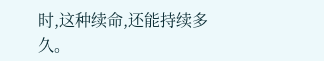时,这种续命,还能持续多久。